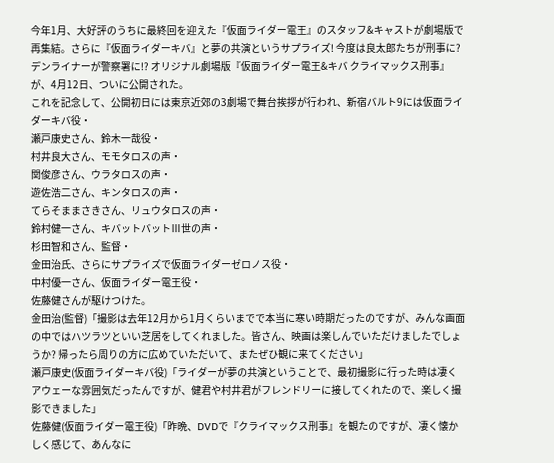今年1月、大好評のうちに最終回を迎えた『仮面ライダー電王』のスタッフ&キャストが劇場版で再集結。さらに『仮面ライダーキバ』と夢の共演というサプライズ! 今度は良太郎たちが刑事に?デンライナーが警察署に!? オリジナル劇場版『仮面ライダー電王&キバ クライマックス刑事』が、4月12日、ついに公開された。
これを記念して、公開初日には東京近郊の3劇場で舞台挨拶が行われ、新宿バルト9には仮面ライダーキバ役・
瀬戸康史さん、鈴木一哉役・
村井良大さん、モモタロスの声・
関俊彦さん、ウラタロスの声・
遊佐浩二さん、キンタロスの声・
てらそままさきさん、リュウタロスの声・
鈴村健一さん、キバットバットⅢ世の声・
杉田智和さん、監督・
金田治氏、さらにサプライズで仮面ライダーゼロノス役・
中村優一さん、仮面ライダー電王役・
佐藤健さんが駆けつけた。
金田治(監督)「撮影は去年12月から1月くらいまでで本当に寒い時期だったのですが、みんな画面の中ではハツラツといい芝居をしてくれました。皆さん、映画は楽しんでいただけましたでしょうか? 帰ったら周りの方に広めていただいて、またぜひ観に来てください」
瀬戸康史(仮面ライダーキバ役)「ライダーが夢の共演ということで、最初撮影に行った時は凄くアウェーな雰囲気だったんですが、健君や村井君がフレンドリーに接してくれたので、楽しく撮影できました」
佐藤健(仮面ライダー電王役)「昨晩、DVDで『クライマックス刑事』を観たのですが、凄く懐かしく感じて、あんなに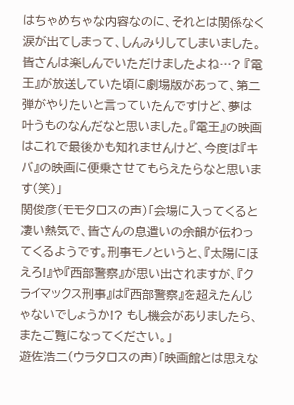はちゃめちゃな内容なのに、それとは関係なく涙が出てしまって、しんみりしてしまいました。皆さんは楽しんでいただけましたよね…? 『電王』が放送していた頃に劇場版があって、第二弾がやりたいと言っていたんですけど、夢は叶うものなんだなと思いました。『電王』の映画はこれで最後かも知れませんけど、今度は『キバ』の映画に便乗させてもらえたらなと思います(笑)」
関俊彦(モモタロスの声)「会場に入ってくると凄い熱気で、皆さんの息遣いの余韻が伝わってくるようです。刑事モノというと、『太陽にほえろ!』や『西部警察』が思い出されますが、『クライマックス刑事』は『西部警察』を超えたんじゃないでしょうか!? もし機会がありましたら、またご覧になってください。」
遊佐浩二(ウラタロスの声)「映画館とは思えな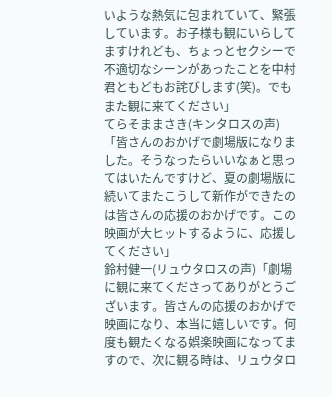いような熱気に包まれていて、緊張しています。お子様も観にいらしてますけれども、ちょっとセクシーで不適切なシーンがあったことを中村君ともどもお詫びします(笑)。でもまた観に来てください」
てらそままさき(キンタロスの声)「皆さんのおかげで劇場版になりました。そうなったらいいなぁと思ってはいたんですけど、夏の劇場版に続いてまたこうして新作ができたのは皆さんの応援のおかげです。この映画が大ヒットするように、応援してください」
鈴村健一(リュウタロスの声)「劇場に観に来てくださってありがとうございます。皆さんの応援のおかげで映画になり、本当に嬉しいです。何度も観たくなる娯楽映画になってますので、次に観る時は、リュウタロ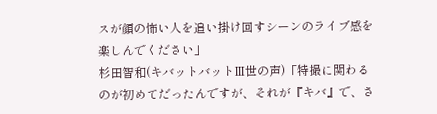スが顔の怖い人を追い掛け回すシーンのライブ感を楽しんでください」
杉田智和(キバットバットⅢ世の声)「特撮に関わるのが初めてだったんですが、それが『キバ』で、さ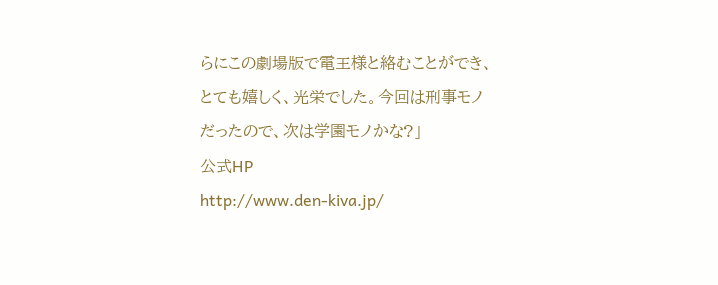らにこの劇場版で電王様と絡むことができ、とても嬉しく、光栄でした。今回は刑事モノだったので、次は学園モノかな?」
公式HP
http://www.den-kiva.jp/